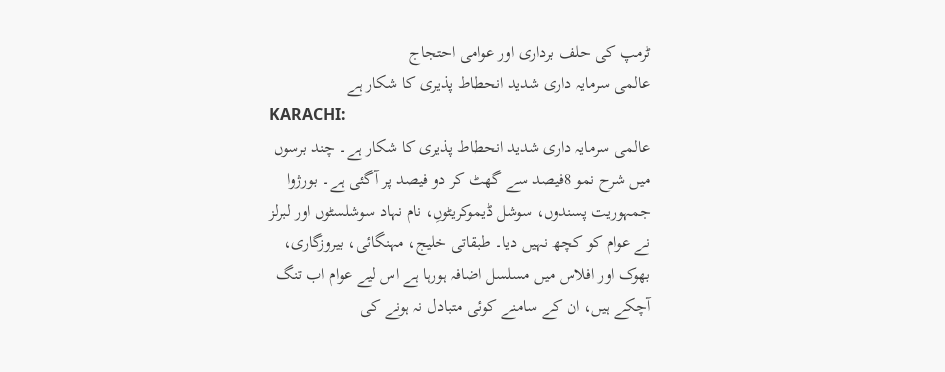ٹرمپ کی حلف برداری اور عوامی احتجاج
عالمی سرمایہ داری شدید انحطاط پذیری کا شکار ہے
KARACHI:
عالمی سرمایہ داری شدید انحطاط پذیری کا شکار ہے۔ چند برسوں میں شرح نمو 8فیصد سے گھٹ کر دو فیصد پر آگئی ہے۔ بورژوا جمہوریت پسندوں، سوشل ڈیموکریٹوںِ، نام نہاد سوشلسٹوں اور لبرلز نے عوام کو کچھ نہیں دیا۔ طبقاتی خلیج، مہنگائی، بیروزگاری، بھوک اور افلاس میں مسلسل اضافہ ہورہا ہے اس لیے عوام اب تنگ آچکے ہیں، ان کے سامنے کوئی متبادل نہ ہونے کی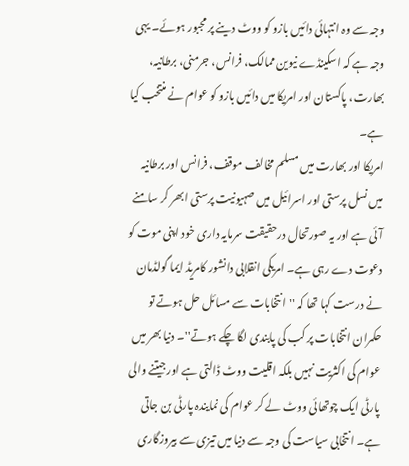وجہ سے وہ انتہائی دائیں بازو کو ووٹ دینے پر مجبور ہوئے۔ یہی وجہ ہے کہ اسکینڈے نیوین ممالک، فرانس، جرمنی، برطانیہ، بھارت، پاکستان اور امریکا میں دائیں بازو کو عوام نے منتخب کیا ہے۔
امریکا اور بھارت میں مسلم مخالف موقف، فرانس اور برطانیہ میں نسل پرستی اور اسرائیل میں صہیونیت پرستی ابھر کر سامنے آئی ہے اور یہ صورتحال درحقیقت سرمایہ داری خود اپنی موت کو دعوت دے رہی ہے۔ امریکی انقلابی دانشور کامریڈ ایما گولڈمان نے درست کہا تھا کہ ''انتخابات سے مسائل حل ہوتے تو حکمران انتخابات پر کب کی پابندی لگا چکے ہوتے''۔ دنیا بھر میں عوام کی اکثریت نہیں بلکہ اقلیت ووٹ ڈالتی ہے اور جیتنے والی پارٹی ایک چوتھائی ووٹ لے کر عوام کی نمایندہ پارٹی بن جاتی ہے۔ انتخابی سیاست کی وجہ سے دنیا میں تیزی سے بیروزگاری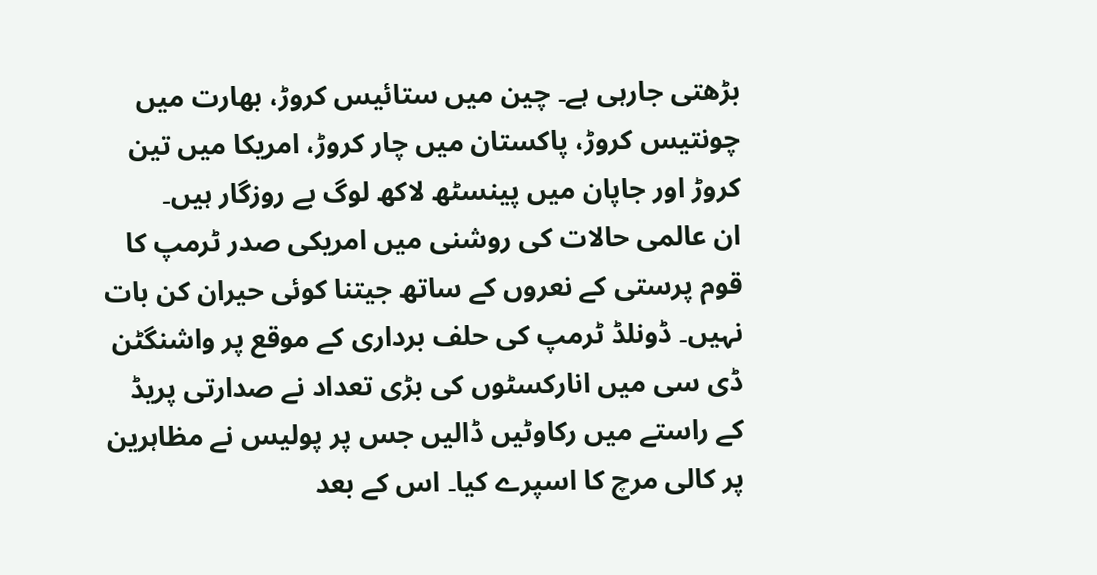بڑھتی جارہی ہے۔ چین میں ستائیس کروڑ، بھارت میں چونتیس کروڑ، پاکستان میں چار کروڑ، امریکا میں تین کروڑ اور جاپان میں پینسٹھ لاکھ لوگ بے روزگار ہیں۔
ان عالمی حالات کی روشنی میں امریکی صدر ٹرمپ کا قوم پرستی کے نعروں کے ساتھ جیتنا کوئی حیران کن بات نہیں۔ ڈونلڈ ٹرمپ کی حلف برداری کے موقع پر واشنگٹن ڈی سی میں انارکسٹوں کی بڑی تعداد نے صدارتی پریڈ کے راستے میں رکاوٹیں ڈالیں جس پر پولیس نے مظاہرین پر کالی مرچ کا اسپرے کیا۔ اس کے بعد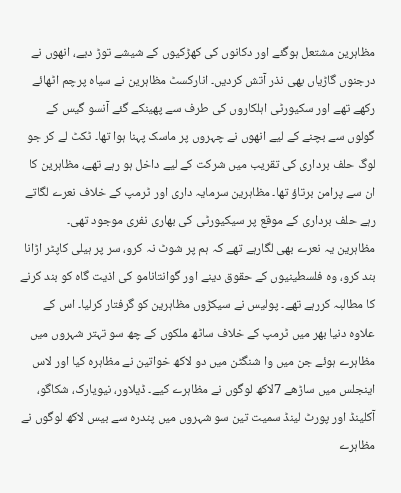مظاہرین مشتعل ہوگئے اور دکانوں کی کھڑکیوں کے شیشے توڑ دیے، انھوں نے درجنوں گاڑیاں بھی نذر آتش کردیں۔ انارکسٹ مظاہرین نے سیاہ پرچم اٹھائے رکھے تھے اور سکیورٹی اہلکاروں کی طرف سے پھینکے گئے آنسو گیس کے گولوں سے بچنے کے لیے انھوں نے چہروں پر ماسک پہنا ہوا تھا۔ ٹکٹ لے کر جو لوگ حلف برداری کی تقریب میں شرکت کے لیے داخل ہو رہے تھے، مظاہرین کا ان سے پرامن برتاؤ تھا۔ مظاہرین سرمایہ داری اور ٹرمپ کے خلاف نعرے لگاتے رہے حلف برداری کے موقع پر سیکیورٹی کی بھاری نفری موجود تھی۔
مظاہرین یہ نعرے بھی لگارہے تھے کہ ہم پر شوٹ نہ کرو، سر پر ہیلی کاپٹر اڑانا بند کرو، وہ فلسطینیوں کے حقوق دینے اور گوانتانامو کی اذیت گاہ کو بند کرنے کا مطالبہ کررہے تھے۔ پولیس نے سیکڑوں مظاہرین کو گرفتار کرلیا۔ اس کے علاوہ دنیا بھر میں ٹرمپ کے خلاف ساٹھ ملکوں کے چھ سو تہتر شہروں میں مظاہرے ہوئے جن میں وا شنگٹن میں دو لاکھ خواتین نے مظاہرہ کیا اور لاس اینجلس میں ساڑھے 7لاکھ لوگوں نے مظاہرے کیے۔ ڈیلاور، نیویارک، شکاگو، آکلینڈ اور پورٹ لینڈ سمیت تین سو شہروں میں پندرہ سے بیس لاکھ لوگوں نے مظاہرے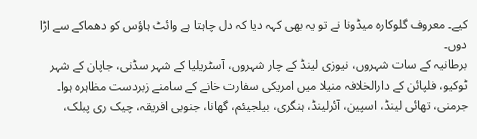کیے۔ معروف گلوکارہ میڈونا نے تو یہ بھی کہہ دیا کہ دل چاہتا ہے وائٹ ہاؤس کو دھماکے سے اڑا دوں۔
برطانیہ کے سات شہروں، نیوزی لینڈ کے چار شہروں، آسٹریلیا کے شہر سڈنی، جاپان کے شہر ٹوکیو، فلپائن کے دارالخلافہ منیلا میں امریکی سفارت خانے کے سامنے زبردست مظاہرہ ہوا۔ جرمنی، تھائی لینڈ، اسپین، آئرلینڈ، ہنگری، بیلجیئم، گھانا، جنوبی افریقہ، چیک ری پبلک،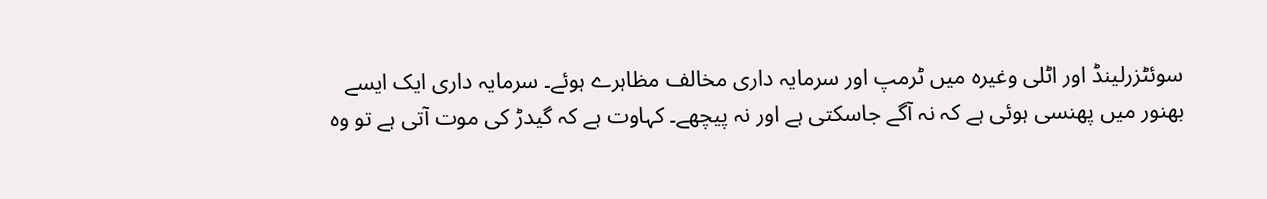سوئٹزرلینڈ اور اٹلی وغیرہ میں ٹرمپ اور سرمایہ داری مخالف مظاہرے ہوئے۔ سرمایہ داری ایک ایسے بھنور میں پھنسی ہوئی ہے کہ نہ آگے جاسکتی ہے اور نہ پیچھے۔ کہاوت ہے کہ گیدڑ کی موت آتی ہے تو وہ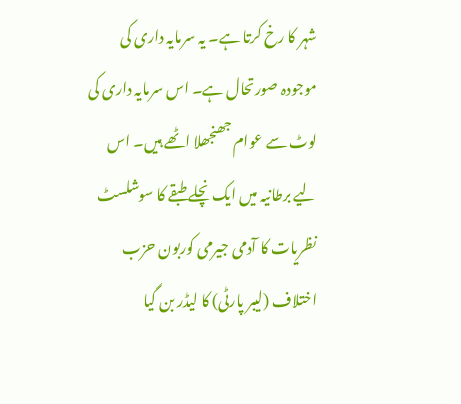شہر کا رخ کرتا ہے۔ یہ سرمایہ داری کی موجودہ صورتحال ہے۔ اس سرمایہ داری کی لوٹ سے عوام جھنجھلا اٹھے ہیں۔ اس لیے برطانیہ میں ایک نچلے طبقے کا سوشلسٹ نظریات کا آدمی جیرمی کوربون حزب اختلاف (لیبر پارٹی) کا لیڈر بن گیا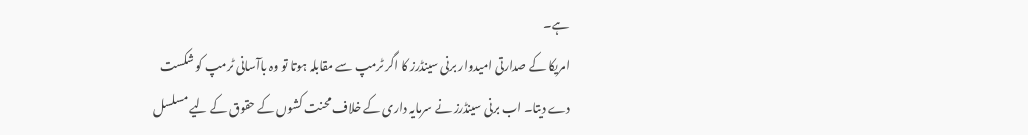ہے۔
امریکا کے صدارتی امیدوار برنی سینڈرز کا اگر ٹرمپ سے مقابلہ ہوتا تو وہ باآسانی ٹرمپ کو شکست دے دیتا۔ اب برنی سینڈرز نے سرمایہ داری کے خلاف محنت کشوں کے حقوق کے لیے مسلسل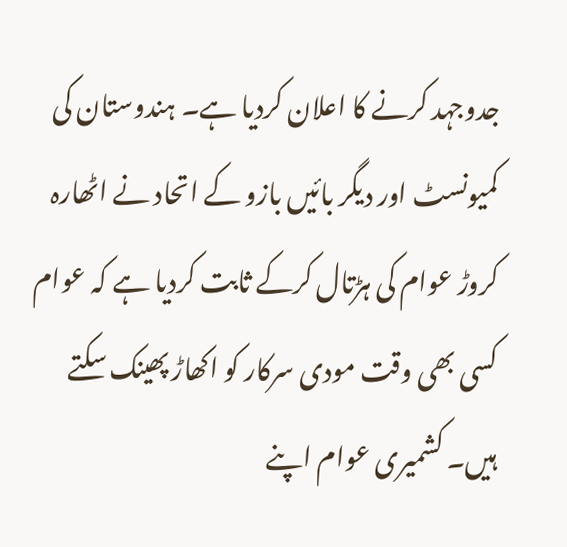جدوجہد کرنے کا اعلان کردیا ہے۔ ہندوستان کی کمیونسٹ اور دیگر بائیں بازو کے اتحاد نے اٹھارہ کروڑ عوام کی ہڑتال کرکے ثابت کردیا ہے کہ عوام کسی بھی وقت مودی سرکار کو اکھاڑ پھینک سکتے ہیں۔ کشمیری عوام اپنے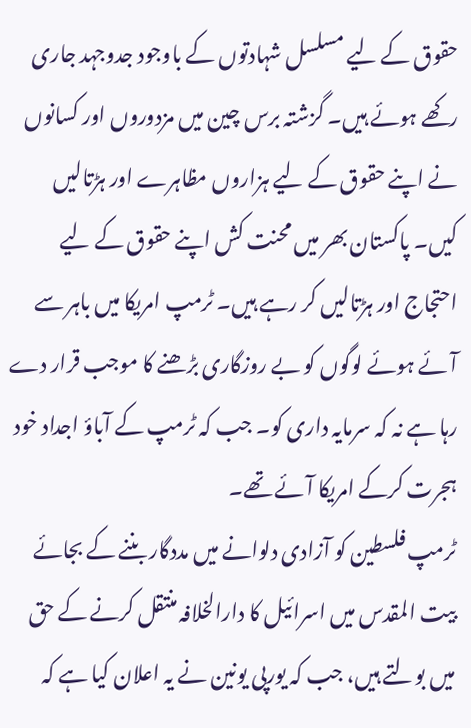حقوق کے لیے مسلسل شہادتوں کے باوجود جدوجہد جاری رکھے ہوئے ہیں۔ گزشتہ برس چین میں مزدوروں اور کسانوں نے اپنے حقوق کے لیے ہزاروں مظاہرے اور ہڑتالیں کیں۔ پاکستان بھر میں محنت کش اپنے حقوق کے لیے احتجاج اور ہڑتالیں کر رہے ہیں۔ ٹرمپ امریکا میں باہر سے آئے ہوئے لوگوں کو بے روزگاری بڑھنے کا موجب قرار دے رہا ہے نہ کہ سرمایہ داری کو۔ جب کہ ٹرمپ کے آباؤ اجداد خود ہجرت کرکے امریکا آئے تھے۔
ٹرمپ فلسطین کو آزادی دلوانے میں مددگار بننے کے بجائے بیت المقدس میں اسرائیل کا دارالخلافہ منتقل کرنے کے حق میں بولتے ہیں، جب کہ یورپی یونین نے یہ اعلان کیا ہے کہ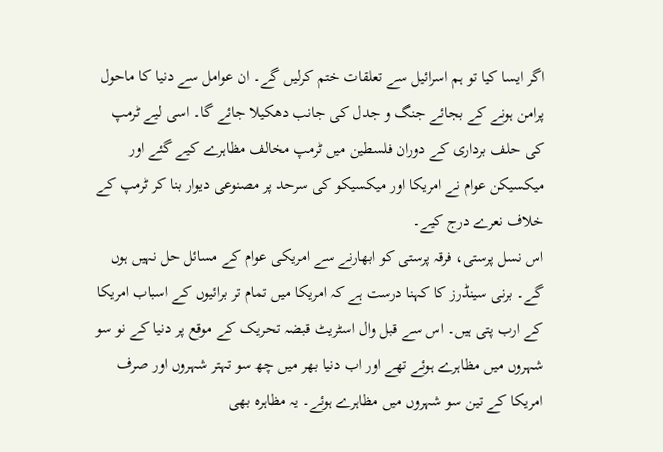اگر ایسا کیا تو ہم اسرائیل سے تعلقات ختم کرلیں گے۔ ان عوامل سے دنیا کا ماحول پرامن ہونے کے بجائے جنگ و جدل کی جانب دھکیلا جائے گا۔ اسی لیے ٹرمپ کی حلف برداری کے دوران فلسطین میں ٹرمپ مخالف مظاہرے کیے گئے اور میکسیکن عوام نے امریکا اور میکسیکو کی سرحد پر مصنوعی دیوار بنا کر ٹرمپ کے خلاف نعرے درج کیے۔
اس نسل پرستی، فرقہ پرستی کو ابھارنے سے امریکی عوام کے مسائل حل نہیں ہوں گے۔ برنی سینڈرز کا کہنا درست ہے کہ امریکا میں تمام تر برائیوں کے اسباب امریکا کے ارب پتی ہیں۔ اس سے قبل وال اسٹریٹ قبضہ تحریک کے موقع پر دنیا کے نو سو شہروں میں مظاہرے ہوئے تھے اور اب دنیا بھر میں چھ سو تہتر شہروں اور صرف امریکا کے تین سو شہروں میں مظاہرے ہوئے۔ یہ مظاہرہ بھی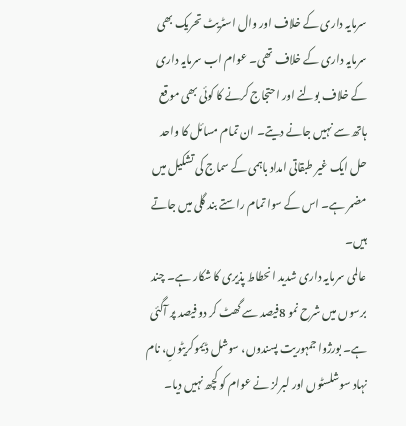سرمایہ داری کے خلاف اور وال اسٹریٹ تحریک بھی سرمایہ داری کے خلاف تھی۔ عوام اب سرمایہ داری کے خلاف بولنے اور احتجاج کرنے کا کوئی بھی موقع ہاتھ سے نہیں جانے دیتے۔ ان تمام مسائل کا واحد حل ایک غیر طبقاتی امداد باہمی کے سماج کی تشکیل میں مضمر ہے۔ اس کے سوا تمام راستے بند گلی میں جاتے ہیں۔
عالمی سرمایہ داری شدید انحطاط پذیری کا شکار ہے۔ چند برسوں میں شرح نمو 8فیصد سے گھٹ کر دو فیصد پر آگئی ہے۔ بورژوا جمہوریت پسندوں، سوشل ڈیموکریٹوںِ، نام نہاد سوشلسٹوں اور لبرلز نے عوام کو کچھ نہیں دیا۔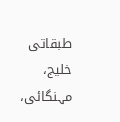طبقاتی خلیج، مہنگائی،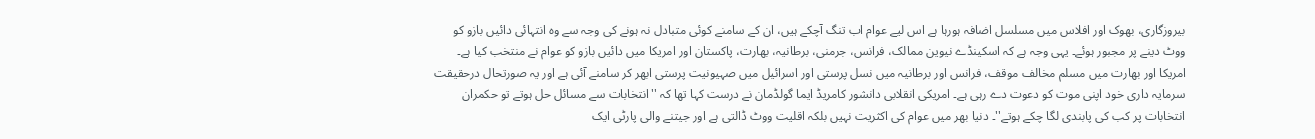بیروزگاری، بھوک اور افلاس میں مسلسل اضافہ ہورہا ہے اس لیے عوام اب تنگ آچکے ہیں، ان کے سامنے کوئی متبادل نہ ہونے کی وجہ سے وہ انتہائی دائیں بازو کو ووٹ دینے پر مجبور ہوئے۔ یہی وجہ ہے کہ اسکینڈے نیوین ممالک، فرانس، جرمنی، برطانیہ، بھارت، پاکستان اور امریکا میں دائیں بازو کو عوام نے منتخب کیا ہے۔
امریکا اور بھارت میں مسلم مخالف موقف، فرانس اور برطانیہ میں نسل پرستی اور اسرائیل میں صہیونیت پرستی ابھر کر سامنے آئی ہے اور یہ صورتحال درحقیقت سرمایہ داری خود اپنی موت کو دعوت دے رہی ہے۔ امریکی انقلابی دانشور کامریڈ ایما گولڈمان نے درست کہا تھا کہ ''انتخابات سے مسائل حل ہوتے تو حکمران انتخابات پر کب کی پابندی لگا چکے ہوتے''۔ دنیا بھر میں عوام کی اکثریت نہیں بلکہ اقلیت ووٹ ڈالتی ہے اور جیتنے والی پارٹی ایک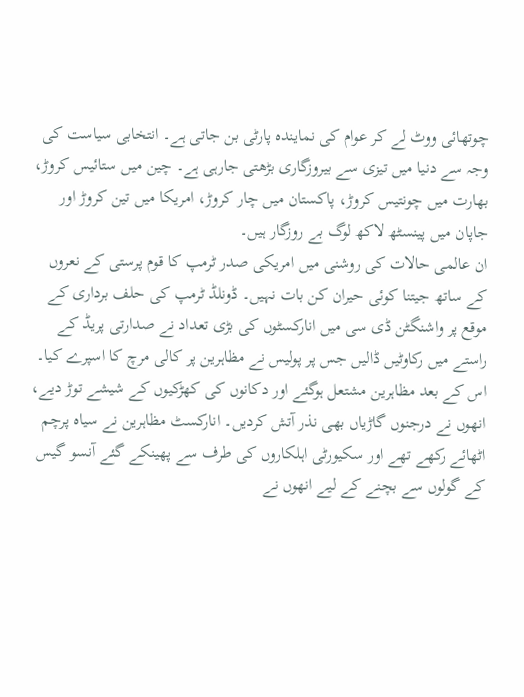چوتھائی ووٹ لے کر عوام کی نمایندہ پارٹی بن جاتی ہے۔ انتخابی سیاست کی وجہ سے دنیا میں تیزی سے بیروزگاری بڑھتی جارہی ہے۔ چین میں ستائیس کروڑ، بھارت میں چونتیس کروڑ، پاکستان میں چار کروڑ، امریکا میں تین کروڑ اور جاپان میں پینسٹھ لاکھ لوگ بے روزگار ہیں۔
ان عالمی حالات کی روشنی میں امریکی صدر ٹرمپ کا قوم پرستی کے نعروں کے ساتھ جیتنا کوئی حیران کن بات نہیں۔ ڈونلڈ ٹرمپ کی حلف برداری کے موقع پر واشنگٹن ڈی سی میں انارکسٹوں کی بڑی تعداد نے صدارتی پریڈ کے راستے میں رکاوٹیں ڈالیں جس پر پولیس نے مظاہرین پر کالی مرچ کا اسپرے کیا۔ اس کے بعد مظاہرین مشتعل ہوگئے اور دکانوں کی کھڑکیوں کے شیشے توڑ دیے، انھوں نے درجنوں گاڑیاں بھی نذر آتش کردیں۔ انارکسٹ مظاہرین نے سیاہ پرچم اٹھائے رکھے تھے اور سکیورٹی اہلکاروں کی طرف سے پھینکے گئے آنسو گیس کے گولوں سے بچنے کے لیے انھوں نے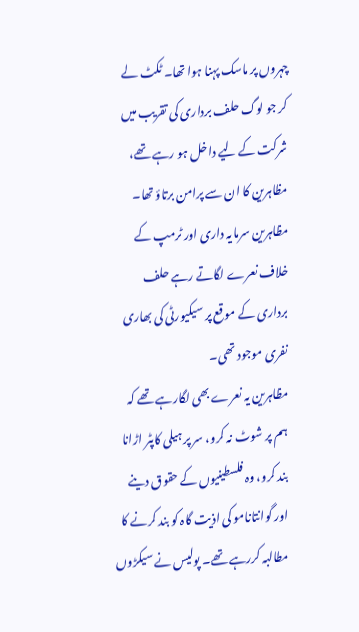چہروں پر ماسک پہنا ہوا تھا۔ ٹکٹ لے کر جو لوگ حلف برداری کی تقریب میں شرکت کے لیے داخل ہو رہے تھے، مظاہرین کا ان سے پرامن برتاؤ تھا۔ مظاہرین سرمایہ داری اور ٹرمپ کے خلاف نعرے لگاتے رہے حلف برداری کے موقع پر سیکیورٹی کی بھاری نفری موجود تھی۔
مظاہرین یہ نعرے بھی لگارہے تھے کہ ہم پر شوٹ نہ کرو، سر پر ہیلی کاپٹر اڑانا بند کرو، وہ فلسطینیوں کے حقوق دینے اور گوانتانامو کی اذیت گاہ کو بند کرنے کا مطالبہ کررہے تھے۔ پولیس نے سیکڑوں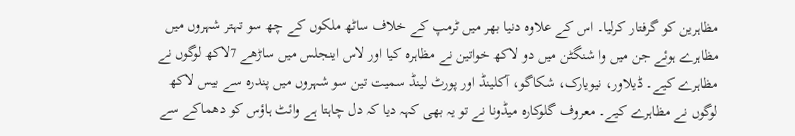مظاہرین کو گرفتار کرلیا۔ اس کے علاوہ دنیا بھر میں ٹرمپ کے خلاف ساٹھ ملکوں کے چھ سو تہتر شہروں میں مظاہرے ہوئے جن میں وا شنگٹن میں دو لاکھ خواتین نے مظاہرہ کیا اور لاس اینجلس میں ساڑھے 7لاکھ لوگوں نے مظاہرے کیے۔ ڈیلاور، نیویارک، شکاگو، آکلینڈ اور پورٹ لینڈ سمیت تین سو شہروں میں پندرہ سے بیس لاکھ لوگوں نے مظاہرے کیے۔ معروف گلوکارہ میڈونا نے تو یہ بھی کہہ دیا کہ دل چاہتا ہے وائٹ ہاؤس کو دھماکے سے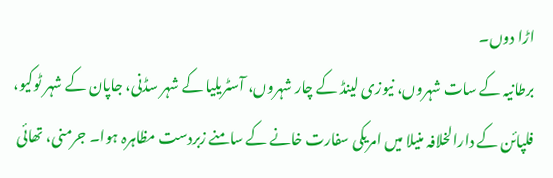اڑا دوں۔
برطانیہ کے سات شہروں، نیوزی لینڈ کے چار شہروں، آسٹریلیا کے شہر سڈنی، جاپان کے شہر ٹوکیو، فلپائن کے دارالخلافہ منیلا میں امریکی سفارت خانے کے سامنے زبردست مظاہرہ ہوا۔ جرمنی، تھائی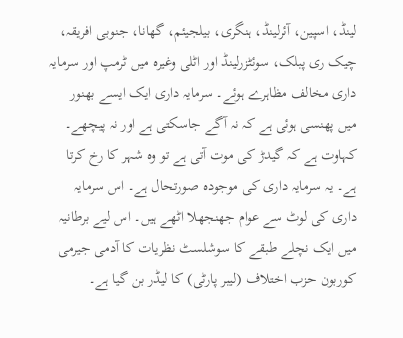لینڈ، اسپین، آئرلینڈ، ہنگری، بیلجیئم، گھانا، جنوبی افریقہ، چیک ری پبلک، سوئٹزرلینڈ اور اٹلی وغیرہ میں ٹرمپ اور سرمایہ داری مخالف مظاہرے ہوئے۔ سرمایہ داری ایک ایسے بھنور میں پھنسی ہوئی ہے کہ نہ آگے جاسکتی ہے اور نہ پیچھے۔ کہاوت ہے کہ گیدڑ کی موت آتی ہے تو وہ شہر کا رخ کرتا ہے۔ یہ سرمایہ داری کی موجودہ صورتحال ہے۔ اس سرمایہ داری کی لوٹ سے عوام جھنجھلا اٹھے ہیں۔ اس لیے برطانیہ میں ایک نچلے طبقے کا سوشلسٹ نظریات کا آدمی جیرمی کوربون حزب اختلاف (لیبر پارٹی) کا لیڈر بن گیا ہے۔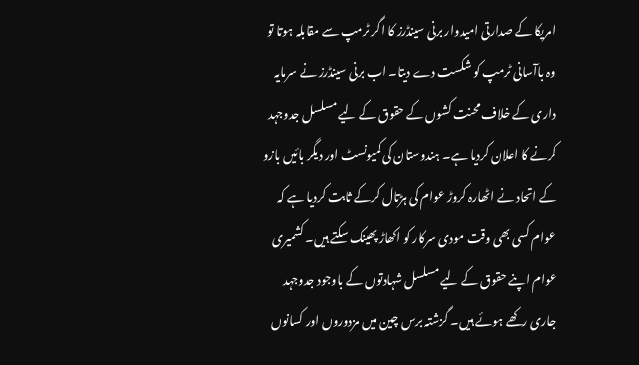امریکا کے صدارتی امیدوار برنی سینڈرز کا اگر ٹرمپ سے مقابلہ ہوتا تو وہ باآسانی ٹرمپ کو شکست دے دیتا۔ اب برنی سینڈرز نے سرمایہ داری کے خلاف محنت کشوں کے حقوق کے لیے مسلسل جدوجہد کرنے کا اعلان کردیا ہے۔ ہندوستان کی کمیونسٹ اور دیگر بائیں بازو کے اتحاد نے اٹھارہ کروڑ عوام کی ہڑتال کرکے ثابت کردیا ہے کہ عوام کسی بھی وقت مودی سرکار کو اکھاڑ پھینک سکتے ہیں۔ کشمیری عوام اپنے حقوق کے لیے مسلسل شہادتوں کے باوجود جدوجہد جاری رکھے ہوئے ہیں۔ گزشتہ برس چین میں مزدوروں اور کسانوں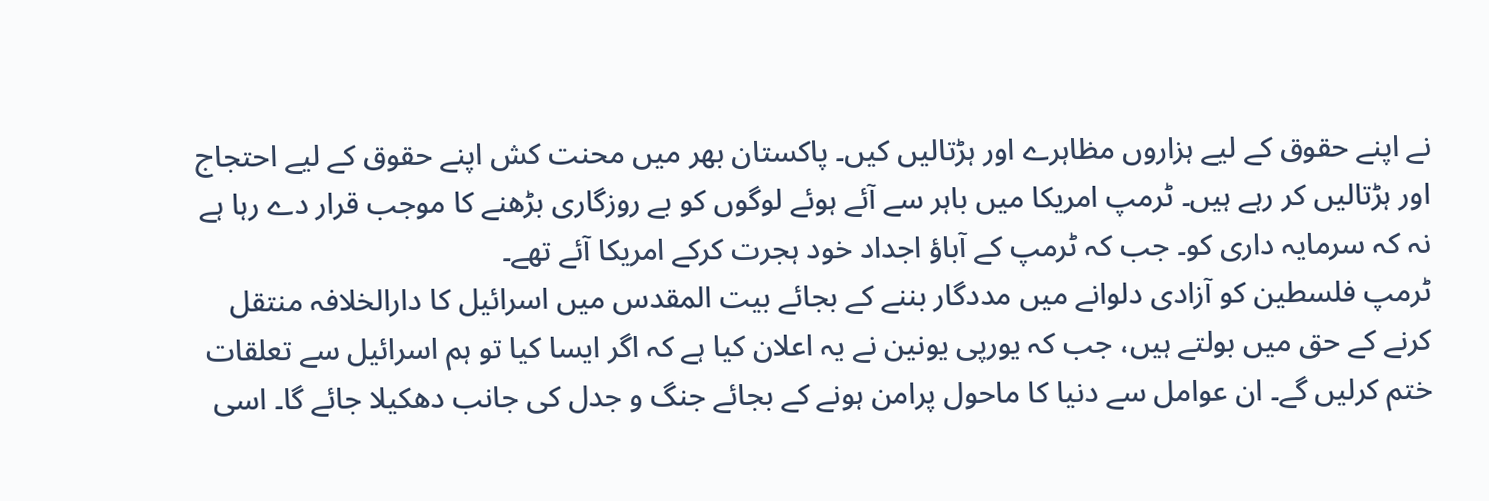نے اپنے حقوق کے لیے ہزاروں مظاہرے اور ہڑتالیں کیں۔ پاکستان بھر میں محنت کش اپنے حقوق کے لیے احتجاج اور ہڑتالیں کر رہے ہیں۔ ٹرمپ امریکا میں باہر سے آئے ہوئے لوگوں کو بے روزگاری بڑھنے کا موجب قرار دے رہا ہے نہ کہ سرمایہ داری کو۔ جب کہ ٹرمپ کے آباؤ اجداد خود ہجرت کرکے امریکا آئے تھے۔
ٹرمپ فلسطین کو آزادی دلوانے میں مددگار بننے کے بجائے بیت المقدس میں اسرائیل کا دارالخلافہ منتقل کرنے کے حق میں بولتے ہیں، جب کہ یورپی یونین نے یہ اعلان کیا ہے کہ اگر ایسا کیا تو ہم اسرائیل سے تعلقات ختم کرلیں گے۔ ان عوامل سے دنیا کا ماحول پرامن ہونے کے بجائے جنگ و جدل کی جانب دھکیلا جائے گا۔ اسی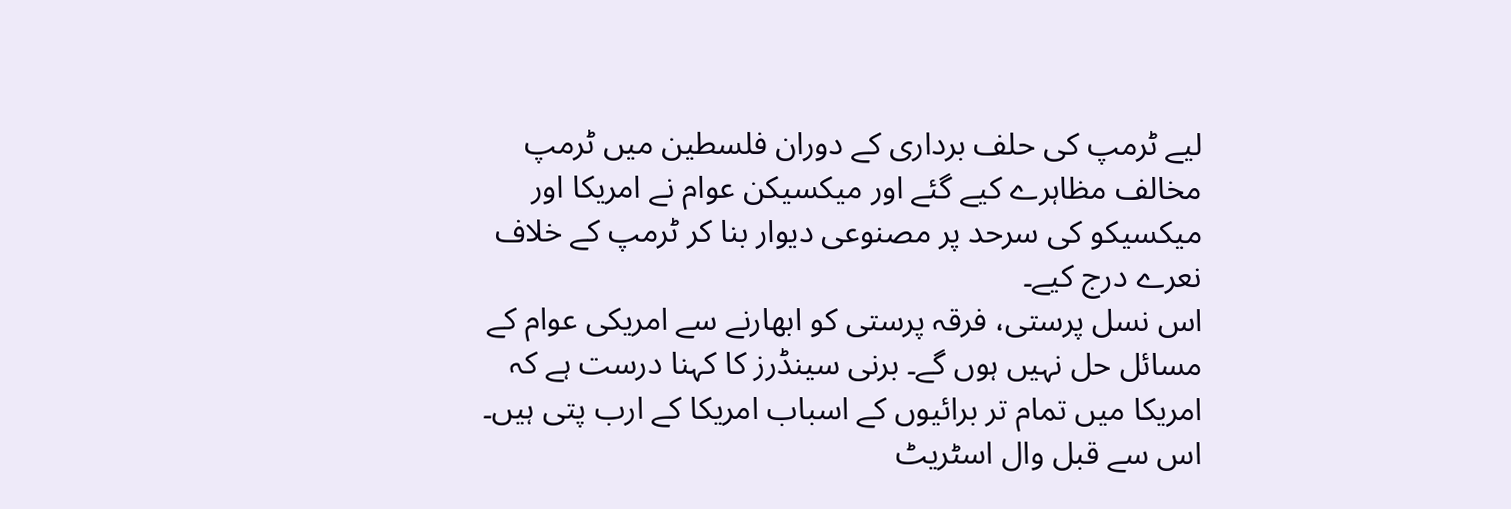لیے ٹرمپ کی حلف برداری کے دوران فلسطین میں ٹرمپ مخالف مظاہرے کیے گئے اور میکسیکن عوام نے امریکا اور میکسیکو کی سرحد پر مصنوعی دیوار بنا کر ٹرمپ کے خلاف نعرے درج کیے۔
اس نسل پرستی، فرقہ پرستی کو ابھارنے سے امریکی عوام کے مسائل حل نہیں ہوں گے۔ برنی سینڈرز کا کہنا درست ہے کہ امریکا میں تمام تر برائیوں کے اسباب امریکا کے ارب پتی ہیں۔ اس سے قبل وال اسٹریٹ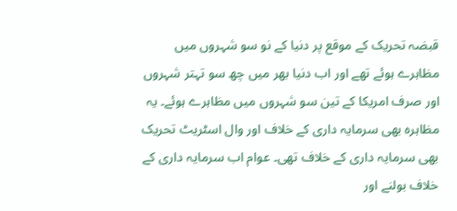قبضہ تحریک کے موقع پر دنیا کے نو سو شہروں میں مظاہرے ہوئے تھے اور اب دنیا بھر میں چھ سو تہتر شہروں اور صرف امریکا کے تین سو شہروں میں مظاہرے ہوئے۔ یہ مظاہرہ بھی سرمایہ داری کے خلاف اور وال اسٹریٹ تحریک بھی سرمایہ داری کے خلاف تھی۔ عوام اب سرمایہ داری کے خلاف بولنے اور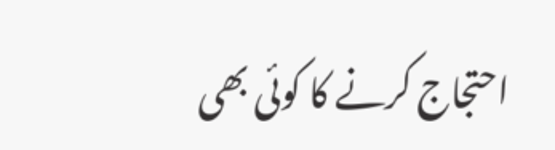احتجاج کرنے کا کوئی بھی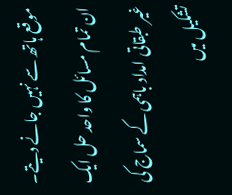موقع ہاتھ سے نہیں جانے دیتے۔ ان تمام مسائل کا واحد حل ایک غیر طبقاتی امداد باہمی کے سماج کی تشکیل میں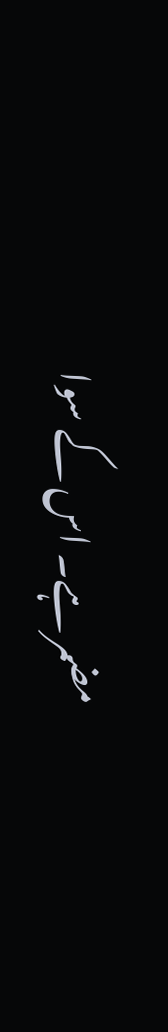مضمر ہے۔ اس کے سوا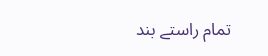تمام راستے بند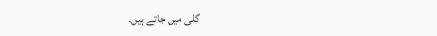گلی میں جاتے ہیں۔